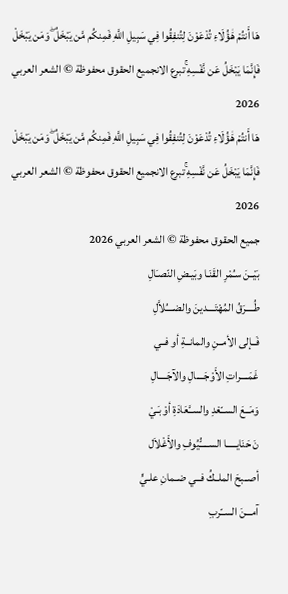هَا أَنتُمْ هَٰؤُلَاءِ تُدْعَوْنَ لِتُنفِقُوا فِي سَبِيلِ اللَّهِ فَمِنكُم مَّن يَبْخَلُ ۖ وَمَن يَبْخَلْ فَإِنَّمَا يَبْخَلُ عَن نَّفْسِهِ ۚتبرع الانجميع الحقوق محفوظة © الشعر العربي 2026
هَا أَنتُمْ هَٰؤُلَاءِ تُدْعَوْنَ لِتُنفِقُوا فِي سَبِيلِ اللَّهِ فَمِنكُم مَّن يَبْخَلُ ۖ وَمَن يَبْخَلْ فَإِنَّمَا يَبْخَلُ عَن نَّفْسِهِ ۚتبرع الانجميع الحقوق محفوظة © الشعر العربي 2026
جميع الحقوق محفوظة © الشعر العربي 2026
بَيْــنَ سـُمْرِ القَنَـا وبَيـضِ النّصـَالِ
طُــــرَقُ المُهْتَــــدينَ والضــــُلاَّلِ
فَــإلى الأمــنِ والمانــةِ أو فــي
غَمَــــراتِ الأَوْجَــــالِ والآجَــــالِ
وَمَــعَ الســّعْدِ والســَّعَادَةِ أوْ بَـيْ
نَ حَنَايـــــا الســـــُّيُوفِ والأَغْلاَل
أصــبحَ الملــكُ فــي ضــمانِ علـيٍّ
آمـــنَ الســّربِ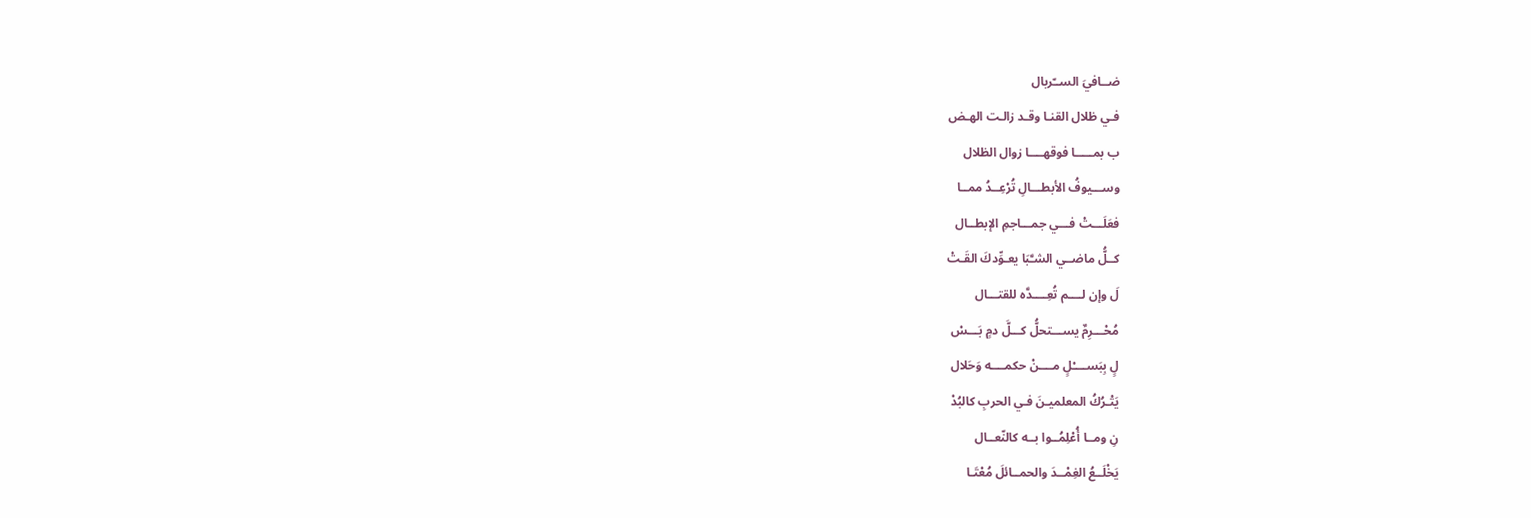ضــافيَ الســّربال
فـي ظلال القنـا وقـد زالـت الهـض
ب بمـــــا فوقهــــا زوال الظلال
وســـيوفُ الأبطـــالِ تُرْعِــدُ ممــا
فعَلَـــتْ فـــي جمـــاجمِ الإبطــال
كــلُّ ماضــي الشـَّبَا يعـوِّدكَ القَـتْ
لَ وإن لــــم تُعِــــدَّه للقتـــال
مُحْـــرِمٌ يســـتحلُّ كـــلَّ دمٍ بَـــسْ
لٍ بِبَســــْلٍ مــــنْ حكمــــه وَحَلال
يَتْـرُكُ المعلميـنَ فـي الحربِ كالبُدْ
نِ ومــا أُعْلِمُــوا بــه كالنّعــال
يَخْلَــعُ الغِمْــدَ والحمــائلَ مُعْتَـا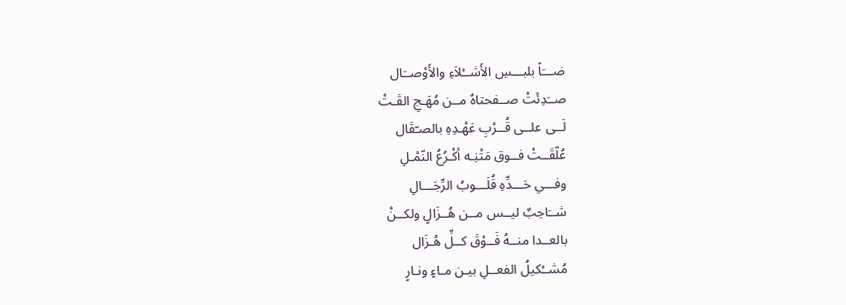ضـــَاً بلبـــسِ الأَشــْلاَءِ والأَوْصــَال
صــَدِئَتْ صــفحتاهُ مــن مُهَـجِ القَـتْ
لَــى علــى قُــرْبِ عَهْـدِهِ بالصـّقَال
عُلّقَــتْ فــوق مَتْنِـه أكْـرُعُ النّمْـلِ
وفـــي حَـــدِّهِ قُلَـــوبُ الرِّجَـــالِ
شــَاحِبٌ ليــس مــن هُــزَالٍ ولكــنْ
بالعــدا منــهُ فَــوْقَ كــلِّ هُـزَال
مُشــْكيلُ الفعــلِ بيـن مـاءٍ ونـارٍ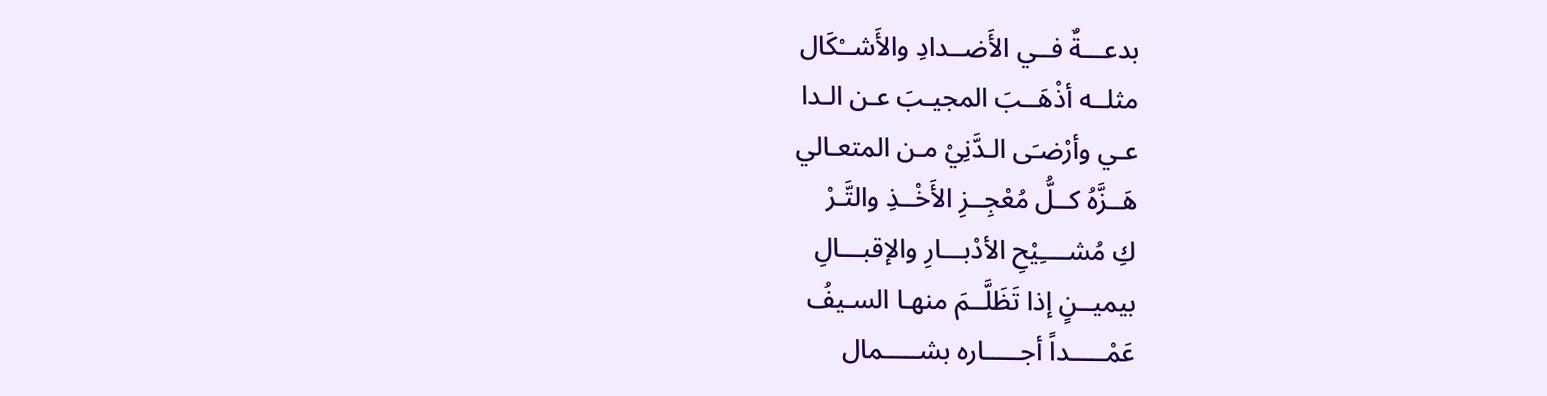بدعـــةٌ فــي الأَضــدادِ والأَشــْكَال
مثلــه أذْهَــبَ المجيـبَ عـن الـدا
عـي وأرْضـَى الـدَّنِيْ مـن المتعـالي
هَــزَّهُ كــلُّ مُعْجِــزِ الأَخْــذِ والتَّـرْ
كِ مُشــــِيْحِ الأدْبـــارِ والإقبـــالِ
بيميــنٍ إذا تَظَلَّــمَ منهـا السـيفُ
عَمْـــــداً أجـــــاره بشـــــمال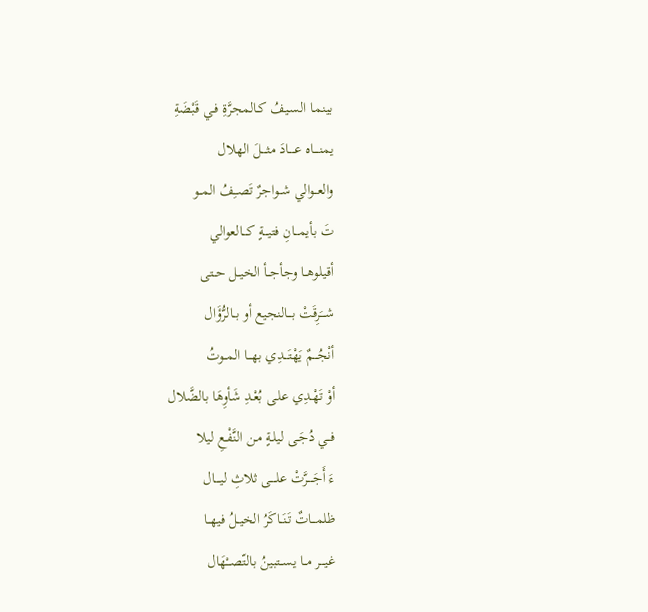بينمـا السـيفُ كـالمجرَّةِ فـي قَبْضَةِ
يمنــــاه عــــادَ مثــــلَ الهلال
والعــوالي شــواجرٌ تَصــِفُ المــو
تَ بأيمـــانِ فتيـــةٍ كـــالعوالي
أقيلوهــا وجأجــأ الخيــل حــتى
شـــَرِقَتْ بـــالنجيع أو بــالرُّؤَال
أنْجُـــمٌ يَهْتَـــدِي بهـــا المــوتُ
أوْ تَهْـدِي علـى بُعْـدِ شَأوِهَا بالضَّلال
فــي دُجَـى ليلـةٍ مـن النَّفْـعِ ليلا
ءَ أَجَــــرَّتْ علــــى ثلاثِ ليــــال
ظلمـــاتٌ تَنَــاكَرُ الخيــلُ فيهــا
غيـــر مــا يســتبينُ بالتّصــْهَال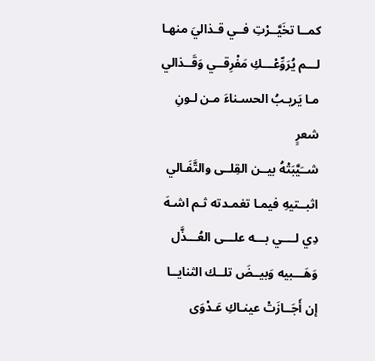كمــا تخَيَّــرْتِ فــي قـذاليَ منهـا
لـــم يُرَوِّعْـــكِ مَفْرِقــي وَقَــذالي
مـا يَريـبُ الحسـناءَ مـن لـونِ شعرٍ
شــَيَّبَتْهُ بيــن القِلــى والتَّفَـالي
اثبــتيهِ فيمـا تغمـدته ثـم اشـهَ
دِي لــــي بـــه علـــى العُـــذَّل
وَهَـــبيه وَبيــضَ تلــك الثنايــا
إن أَجَــازَتْ عينـاكِ عَـدْوَى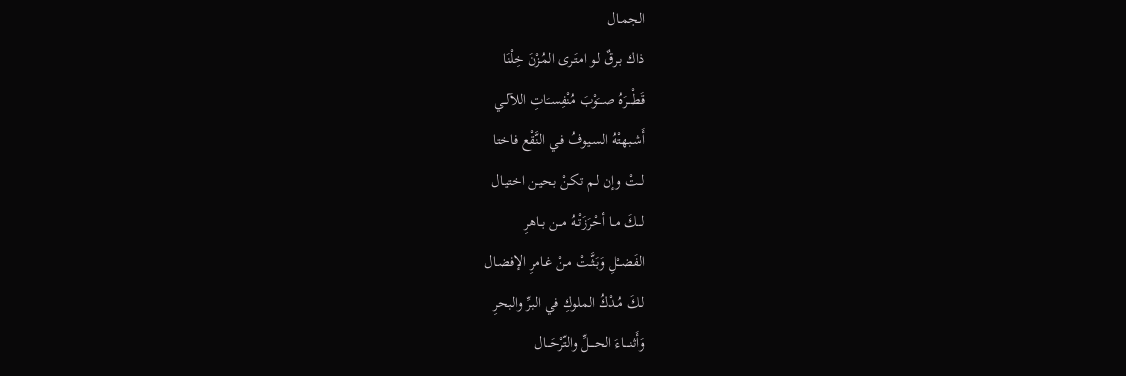الجمـال
ذاك بـرقٌ لـو امتَـرى المُـزْنَ خِلْنَا
قَطْـــرَهُ صـــَوْبَ مُنْفِســَاتِ اللآلــي
أَشـبهتْهُ السـيوفُ فـي النَّقْع فاختا
لــتْ وإن لـم تكـنْ بحيـن اختيـال
لـــكَ مــا أحْرَزَتْــهُ مــن بــاهرِ
الفَضــْلِ وَبَثَّـتْ مـنْ غـامرِ الإفضـال
لـكَ مُـدْكُ الملـوكِ في البرِّ والبحرِ
وَأَثنــــاءَ الحــــلِّ والتّرْحَـــال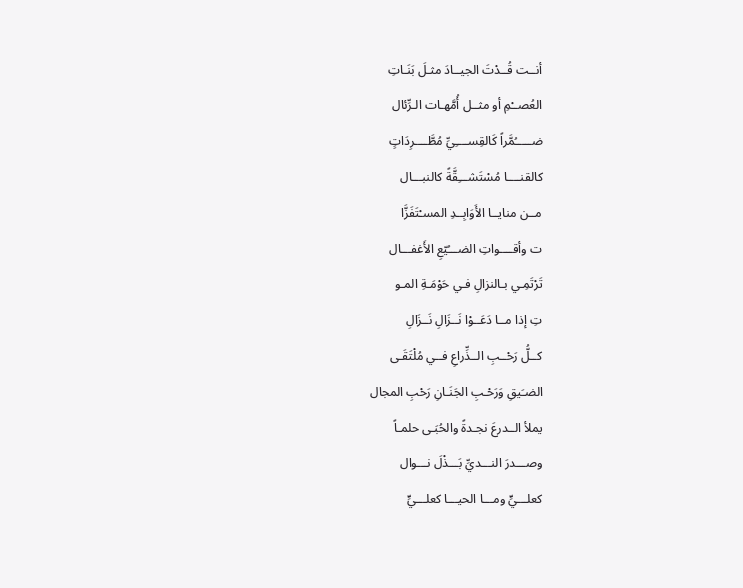أنــت قُــدْتَ الجيــادَ مثـلَ بَنَـاتِ
العُصــْمِ أو مثــل أُمَّهـات الـرِّئال
ضـــــُمَّراً كَالقِســــِيِّ مُطَّــــرِدَاتٍ
كالقنــــا مُسْتَشـــِقَّةً كالنبـــال
مــن منايــا الأَوَابِــدِ المسـْتَفَزَّا
ت وأقــــواتِ الضـــُيّعِ الأَغفـــال
تَرْتَمِـي بـالنزالِ فـي حَوْمَـةِ المـو
تِ إذا مــا دَعَــوْا نَــزَالِ نَــزَالِ
كــلُّ رَحْــبِ الــذِّراعِ فــي مُلْتَقَـى
الضـَيقِ وَرَحْـبِ الجَنَـانِ رَحْبِ المجال
يملأ الــدرعَ نجـدةً والحُبَـى حلمـاً
وصـــدرَ النـــديِّ بَـــذْلَ نـــوال
كعلـــيٍّ ومـــا الحيـــا كعلـــيٍّ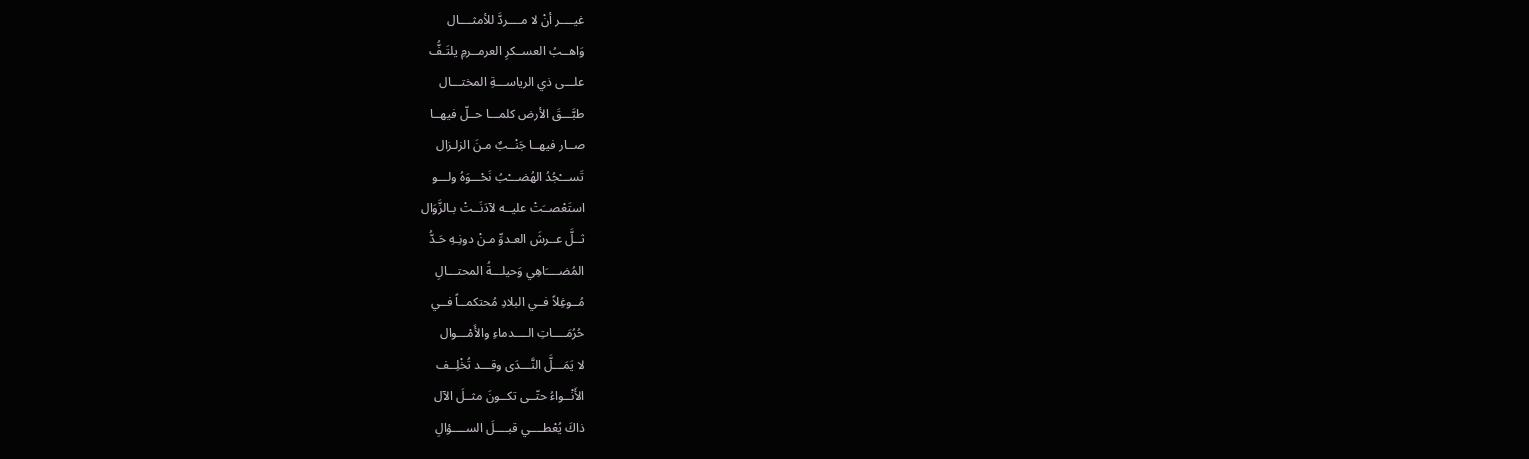غيــــر أنْ لا مــــردَّ للأمثــــال
وَاهــبُ العســكرِ العرمــرمِ يلتَـفُّ
علـــى ذي الرياســـةِ المختـــال
طبَّـــقَ الأرض كلمـــا حــلّ فيهــا
صــار فيهــا جَنْــبٌ مـنَ الزلـزال
تَســـْجُدُ الهُضـــْبُ نَحْـــوَهُ ولـــو
استَعْصــَتْ عليــه لآدَنَــتْ بـالزَّوَال
ثــلَّ عــرشَ العـدوِّ مـنْ دونِـهِ حَـدُّ
المُضــــَاهِي وَحيلـــةُ المحتـــالِ
مُــوغِلاً فــي البلادِ مُحتكمــاً فــي
حُرُمَــــاتِ الــــدماءِ والأَمْـــوال
لا يَمَـــلَّ النَّـــدَى وقـــد تُخْلِــف
الأَنْــواءُ حتّــى تكــونَ مثــلَ الآل
ذاكَ يُعْطــــي قبــــلَ الســــؤالِ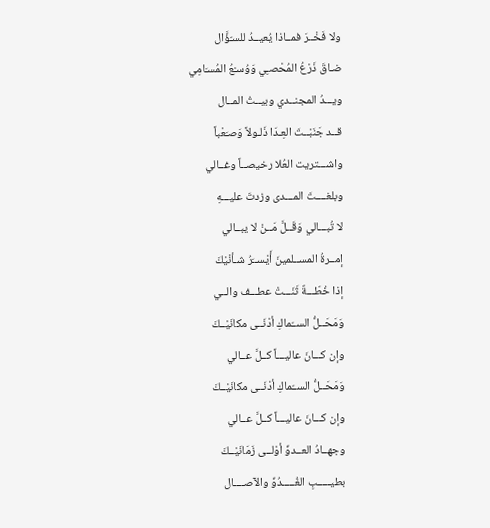ولا فَخْــرَ فمــاذا يُعيــدُ للسـّؤَّال
ضـاقَ ذَرْعُ المُحْصـِي وَوُسـْعُ المُسـَامِي
ويـــدُ المجنــدي وبيــتُ المــال
قــد جَنَبْــتَ العِـدَا ذَلـولاً وَصـَعْباً
واشـــتريت العُلا رخيصــاً وغــالي
وبلغــــتَ المـــدى وزدتَ عليـــهِ
لا تُبـــالي وَقَــلَّ مَــنْ لا يبــالي
إمــرةُ المســلمينَ أَيْســَرُ شـأنْيْكَ
إذا خُطّـــةٌ ثَنَـــتْ عطـــف والــي
وَمَحَــلُّ الســّماكِ أدْنَــى مكانَيْــكَ
وإن كـــانَ عاليـــاً كــلَّ عــالي
وَمَحَــلُّ الســّماكِ أدْنَــى مكانَيْــكَ
وإن كـــانَ عاليـــاً كــلَّ عــالي
وجهــادُ العــدوِّ أوْلــى زَمَانَيْــكَ
بطيـــــبِ الغُـــــدُوِّ والآصــــال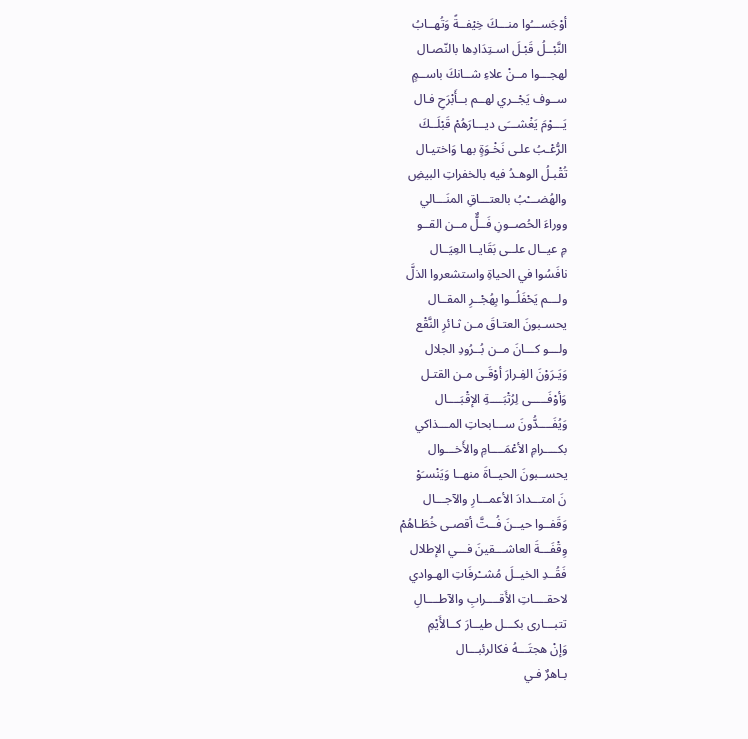أوْجَســـُوا منـــكَ خِيْفــةً وَتُهــابُ
النَّبْــلُ قَبْـلَ اسـتِدَادِها بالنّصـال
لهجـــوا مــنْ علاءِ شــانكَ باســمٍ
ســوف يَجْــري لهــم بــأَبْرَحِ فـال
يَـــوْمَ يَغْشـــَى ديـــارَهُمْ قَبْلَــكَ
الرُّعْـبُ علـى نَخْـوَةٍ بهـا وَاختيـال
تُقْبـلُ الوهـدُ فيه بالخفراتِ البيضِ
والهُضـــْبُ بالعتـــاقِ المنَـــالي
ووراءَ الحُصــونِ فَــلٌّ مــن القــو
مِ عيــال علــى بَقَايــا العِيَــال
نافَسُوا في الحياةِ واستشعروا الذلَّ
ولـــم يَحْفَلُــوا بِهُجْــرِ المقــال
يحسـبونَ العتـاقَ مـن ثـائرِ النَّقْع
ولـــو كـــانَ مــن بُــرُودِ الجلال
وَيَـرَوْنَ الفِـرارَ أوْقَـى مـن القتـل
وَأوْفَـــــى لِرُتْبَــــةِ الإقْبَــــال
وَيُفَــــدُّونَ ســـابحاتِ المـــذاكي
بكــــرامِ الأعْمَــــامِ والأَخـــوال
يحســبونَ الحيــاةَ منهــا وَيَنْسـَوْ
نَ امتـــدادَ الأعمـــارِ والآجـــال
وَقَفــوا حيــنَ فُــتَّ أقصـى خُطَـاهُمْ
وِقْفَـــةَ العاشـــقينَ فـــي الإطلال
فَقُــدِ الخيــلَ مُشــْرفَاتِ الهـوادي
لاحقــــاتِ الأَقــــرابِ والآطــــالِ
تتبـــارى بكـــل طيــارَ كــالأَيْمِ
وَإنْ هجتَـــهُ فكالرئبـــال
بـاهرٌ فـي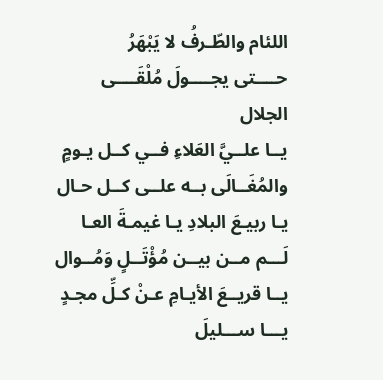اللئام والطّـرفُ لا يَبْهَرُ
حــــتى يجــــولَ مُلْقَــــى الجلال
يــا علــيَّ العَلاءِ فــي كــل يـومٍ
والمُغَــالَى بــه علــى كــل حـال
يـا ربيـعَ البلادِ يـا غيمـةَ العـا
لَـــم مــن بيــن مُؤْتَــلٍ وَمُــوال
يــا قريــعَ الأيـامِ عـنْ كـلِّ مجـدٍ
يـــا ســـليلَ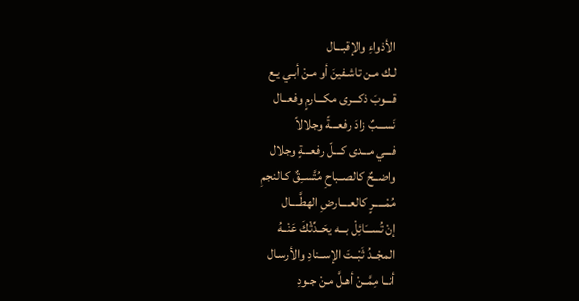الأذواءِ والإقبـــال
لـك مـن تاشـفينَ أو مـنْ أبـي يـع
قـــوبَ ذكـــرى مكـــارمٍ وفعــال
نَســـبٌ زادَ رفعـــةً وجلالاً
فـــي مـــدى كـــلّ رفعـــةٍ وجلال
واضــحٌ كالصــباحِ مُتَّســِقٌ كـالنجمِ
مُمْـــــرٍ كالعــــارضِ الهطَّــــال
إنْ تُســـَائِلْ بـــه يحَــدِّثْكَ عَنْــهُ
المجْــدُ ثَبْــتَ الإســنادِ والأرسـال
أنــا مِمَّــنْ أهـلَّ مـنْ جـودِ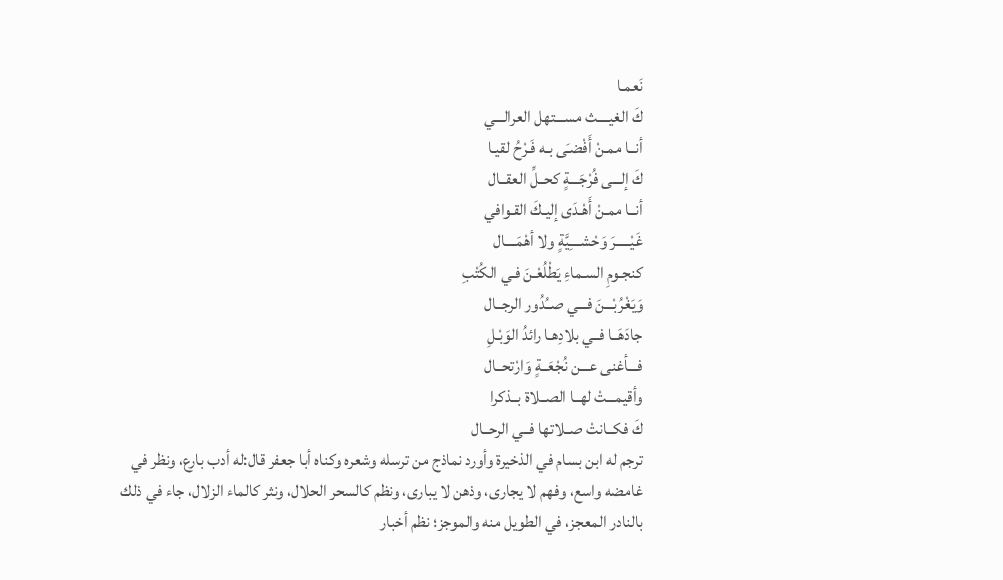نَعمـا
كَ الغيــــث مســـتهل العرالـــي
أنــا ممـنْ أَفْضـَى بـه فَـرْحُ لقيـا
كَ إلـــى فُرْجَـــةٍ كحــلِّ العقــال
أنــا ممـنْ أَهْـدَى إليـكَ القـوافي
غَيْـــــرَ وَحْشــــِيَّةٍ ولا أهْمَــــال
كنجـومِ السـماءِ يَطْلُعْـنَ فـي الكُتْبِ
وَيَغْرُبْـــنَ فـــي صــُدُور الرجــال
جادَهَــا فــي بلادِهـا رائدُ الوَبْـلِ
فـــأغنى عـــن نُجْعَــةٍ وَارْتحــال
وأقيمـــتْ لهــا الصــلاة بــذكرا
كَ فكــانتْ صــلاتها فــي الرحــال
ترجم له ابن بسام في الذخيرة وأورد نماذج من ترسله وشعره وكناه أبا جعفر قال:له أدب بارع، ونظر في غامضه واسع، وفهم لا يجارى، وذهن لا يبارى، ونظم كالسحر الحلال، ونثر كالماء الزلال، جاء في ذلك بالنادر المعجز، في الطويل منه والموجز؛ نظم أخبار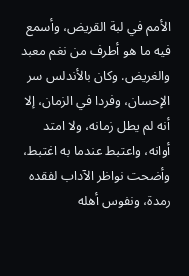الأمم في لبة القريض، وأسمع فيه ما هو أطرف من نغم معبد والغريض. وكان بالأندلس سر الإحسان، وفردا في الزمان، إلا أنه لم يطل زمانه، ولا امتد أوانه، واعتبط عندما به اغتبط، وأضحت نواظر الآداب لفقده رمدة، ونفوس أهله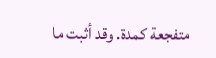متفجعة كمدة. وقد أثبت ما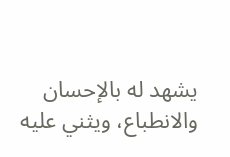يشهد له بالإحسان والانطباع، ويثني عليه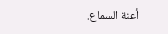أعنة السماع.